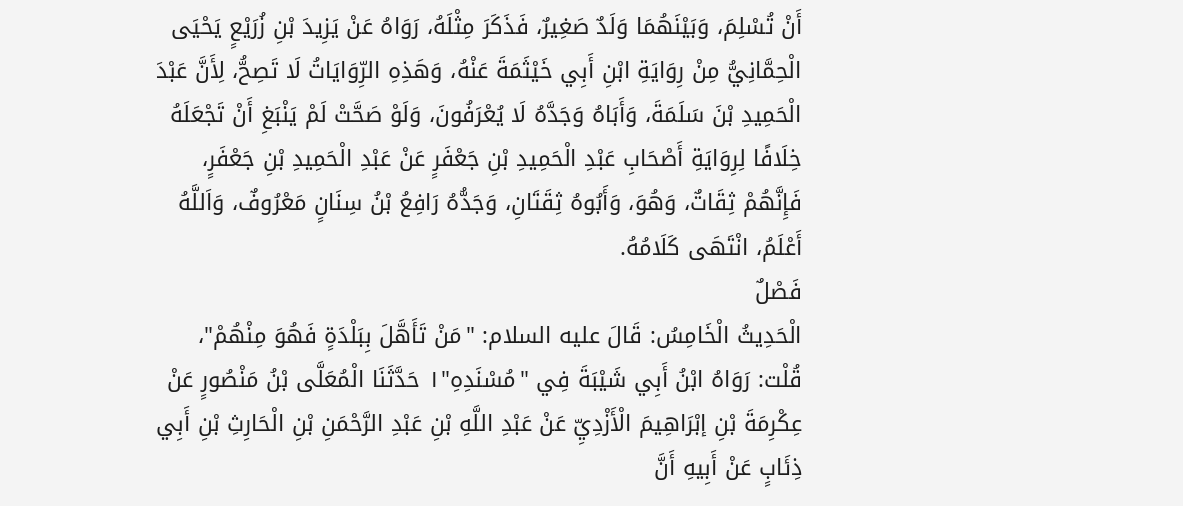أَنْ تُسْلِمَ، وَبَيْنَهُمَا وَلَدٌ صَغِيرٌ، فَذَكَرَ مِثْلَهُ، رَوَاهُ عَنْ يَزِيدَ بْنِ زُرَيْعٍ يَحْيَى الْحِمَّانِيُّ مِنْ رِوَايَةِ ابْنِ أَبِي خَيْثَمَةَ عَنْهُ، وَهَذِهِ الرِّوَايَاتُ لَا تَصِحُّ، لِأَنَّ عَبْدَ الْحَمِيدِ بْنَ سَلَمَةَ، وَأَبَاهُ وَجَدَّهُ لَا يُعْرَفُونَ، وَلَوْ صَحَّتْ لَمْ يَنْبَغِ أَنْ تَجْعَلَهُ خِلَافًا لِرِوَايَةِ أَصْحَابِ عَبْدِ الْحَمِيدِ بْنِ جَعْفَرٍ عَنْ عَبْدِ الْحَمِيدِ بْنِ جَعْفَرٍ، فَإِنَّهُمْ ثِقَاتٌ، وَهُوَ، وَأَبُوهُ ثِقَتَانِ، وَجَدُّهُ رَافِعُ بْنُ سِنَانٍ مَعْرُوفٌ، وَاَللَّهُ أَعْلَمُ، انْتَهَى كَلَامُهُ.
فَصْلٌ
الْحَدِيثُ الْخَامِسُ: قَالَ عليه السلام: "مَنْ تَأَهَّلَ بِبَلْدَةٍ فَهُوَ مِنْهُمْ"، قُلْت: رَوَاهُ ابْنُ أَبِي شَيْبَةَ فِي "مُسْنَدِهِ"١ حَدَّثَنَا الْمُعَلَّى بْنُ مَنْصُورٍ عَنْ عِكْرِمَةَ بْنِ إبْرَاهِيمَ الْأَزْدِيِّ عَنْ عَبْدِ اللَّهِ بْنِ عَبْدِ الرَّحْمَنِ بْنِ الْحَارِثِ بْنِ أَبِي ذِئَابٍ عَنْ أَبِيهِ أَنَّ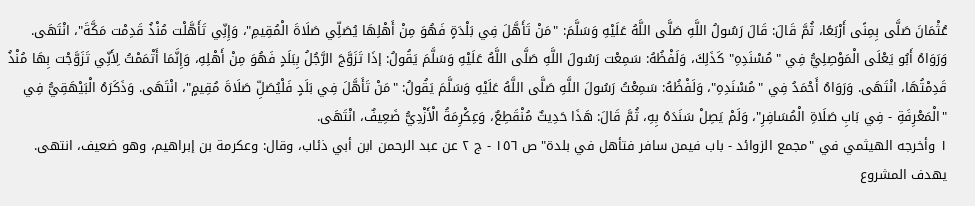عُثْمَانَ صَلَّى بِمِنًى أَرْبَعًا، ثُمَّ قَالَ: قَالَ رَسُولُ اللَّهِ صَلَّى اللَّهُ عَلَيْهِ وَسَلَّمَ: "مَنْ تَأَهَّلَ فِي بَلْدَةٍ فَهُوَ مِنْ أَهْلِهَا يُصَلِّي صَلَاةَ الْمُقِيمِ"، وَإِنِّي تَأَهَّلْت مُنْذُ قَدِمْت مَكَّةَ"، انْتَهَى. وَرَوَاهُ أَبُو يَعْلَى الْمَوْصِلِيُّ فِي "مُسْنَدِهِ" كَذَلِكَ، وَلَفْظُهُ: سَمِعْت رَسُولَ اللَّهِ صَلَّى اللَّهُ عَلَيْهِ وَسَلَّمَ يَقُولُ: إذَا تَزَوَّجَ الرَّجُلُ بِبَلَدٍ فَهُوَ مِنْ أَهْلِهِ، وَإِنَّمَا أَتْمَمْتُ لِأَنِّي تَزَوَّجْت بِهَا مُنْذُ قَدِمْتُهَا، انْتَهَى. وَرَوَاهُ أَحْمَدُ فِي "مُسْنَدِهِ"، وَلَفْظُهُ: سَمِعْتُ رَسُولَ اللَّهِ صَلَّى اللَّهُ عَلَيْهِ وَسَلَّمَ يَقُولُ: "مَنْ تَأَهَّلَ فِي بَلَدٍ فَلْيُصَلِّ صَلَاةَ مُقِيمٍ"، انْتَهَى. وَذَكَرَهُ الْبَيْهَقِيُّ فِي "الْمَعْرِفَةِ - فِي بَابِ صَلَاةِ الْمُسَافِرِ"، وَلَمْ يَصِلْ سَنَدَهُ بِهِ، ثُمَّ قَالَ: هَذَا حَدِيثٌ مُنْقَطِعٌ، وَعِكْرِمَةُ الْأَزْدِيُّ ضَعِيفٌ، انْتَهَى.
١ وأخرجه الهيثمي في "مجمع الزوائد - باب فيمن سافر فتأهل في بلدة" ص ١٥٦ - ج ٢ عن عبد الرحمن ابن أبي ذئاب، وقال: وعكرمة بن إبراهيم، وهو ضعيف، انتهى.
يهدف المشروع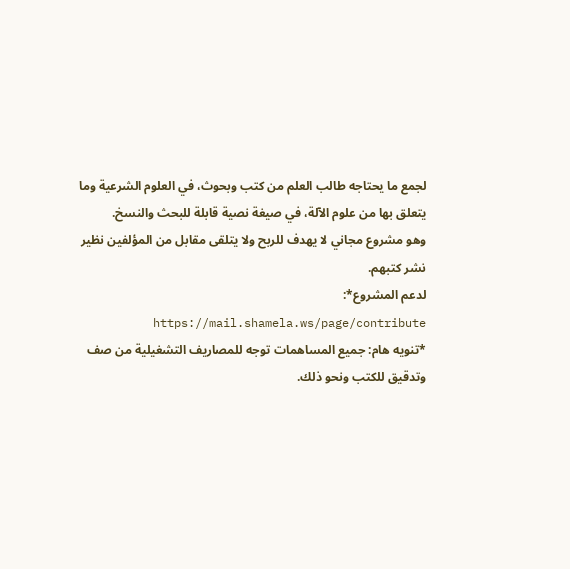لجمع ما يحتاجه طالب العلم من كتب وبحوث، في العلوم الشرعية وما يتعلق بها من علوم الآلة، في صيغة نصية قابلة للبحث والنسخ.
وهو مشروع مجاني لا يهدف للربح ولا يتلقى مقابل من المؤلفين نظير نشر كتبهم.
لدعم المشروع*: https://mail.shamela.ws/page/contribute
*تنويه هام: جميع المساهمات توجه للمصاريف التشغيلية من صف وتدقيق للكتب ونحو ذلك.